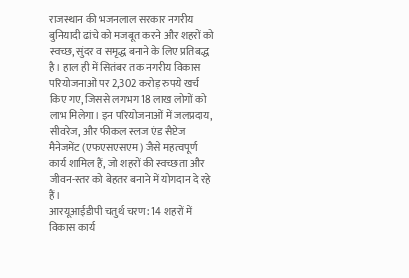राजस्थान की भजनलाल सरकार नगरीय बुनियादी ढांचे को मजबूत करने और शहरों को स्वच्छ, सुंदर व समृद्ध बनाने के लिए प्रतिबद्ध है। हाल ही में सितंबर तक नगरीय विकास परियोजनाओं पर 2,302 करोड़ रुपये खर्च किए गए, जिससे लगभग 18 लाख लोगों को लाभ मिलेगा। इन परियोजनाओं में जलप्रदाय, सीवरेज, और फीकल स्लज एंड सैप्टेज मैनेजमेंट (एफएसएसएम) जैसे महत्वपूर्ण कार्य शामिल हैं, जो शहरों की स्वच्छता और जीवन-स्तर को बेहतर बनाने में योगदान दे रहे हैं।
आरयूआईडीपी चतुर्थ चरण: 14 शहरों में विकास कार्य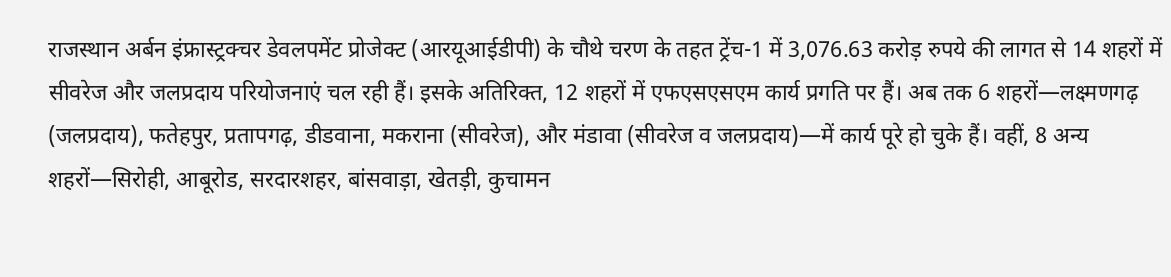राजस्थान अर्बन इंफ्रास्ट्रक्चर डेवलपमेंट प्रोजेक्ट (आरयूआईडीपी) के चौथे चरण के तहत ट्रेंच-1 में 3,076.63 करोड़ रुपये की लागत से 14 शहरों में सीवरेज और जलप्रदाय परियोजनाएं चल रही हैं। इसके अतिरिक्त, 12 शहरों में एफएसएसएम कार्य प्रगति पर हैं। अब तक 6 शहरों—लक्ष्मणगढ़ (जलप्रदाय), फतेहपुर, प्रतापगढ़, डीडवाना, मकराना (सीवरेज), और मंडावा (सीवरेज व जलप्रदाय)—में कार्य पूरे हो चुके हैं। वहीं, 8 अन्य शहरों—सिरोही, आबूरोड, सरदारशहर, बांसवाड़ा, खेतड़ी, कुचामन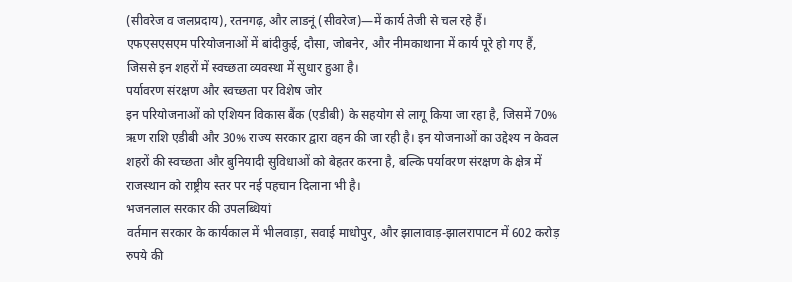(सीवरेज व जलप्रदाय), रतनगढ़, और लाडनूं (सीवरेज)—में कार्य तेजी से चल रहे हैं।
एफएसएसएम परियोजनाओं में बांदीकुई, दौसा, जोबनेर, और नीमकाथाना में कार्य पूरे हो गए हैं, जिससे इन शहरों में स्वच्छता व्यवस्था में सुधार हुआ है।
पर्यावरण संरक्षण और स्वच्छता पर विशेष जोर
इन परियोजनाओं को एशियन विकास बैंक (एडीबी) के सहयोग से लागू किया जा रहा है, जिसमें 70% ऋण राशि एडीबी और 30% राज्य सरकार द्वारा वहन की जा रही है। इन योजनाओं का उद्देश्य न केवल शहरों की स्वच्छता और बुनियादी सुविधाओं को बेहतर करना है, बल्कि पर्यावरण संरक्षण के क्षेत्र में राजस्थान को राष्ट्रीय स्तर पर नई पहचान दिलाना भी है।
भजनलाल सरकार की उपलब्धियां
वर्तमान सरकार के कार्यकाल में भीलवाड़ा, सवाई माधोपुर, और झालावाड़-झालरापाटन में 602 करोड़ रुपये की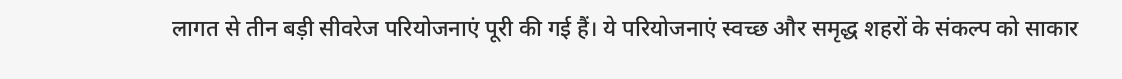लागत से तीन बड़ी सीवरेज परियोजनाएं पूरी की गई हैं। ये परियोजनाएं स्वच्छ और समृद्ध शहरों के संकल्प को साकार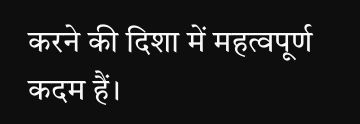करने की दिशा में महत्वपूर्ण कदम हैं।